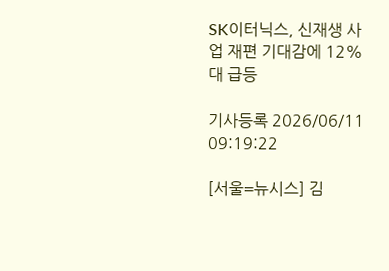SK이터닉스, 신재생 사업 재편 기대감에 12%대 급등

기사등록 2026/06/11 09:19:22

[서울=뉴시스] 김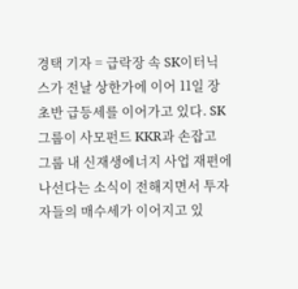경택 기자 = 급락장 속 SK이터닉스가 전날 상한가에 이어 11일 장 초반 급등세를 이어가고 있다. SK그룹이 사모펀드 KKR과 손잡고 그룹 내 신재생에너지 사업 재편에 나선다는 소식이 전해지면서 투자자들의 매수세가 이어지고 있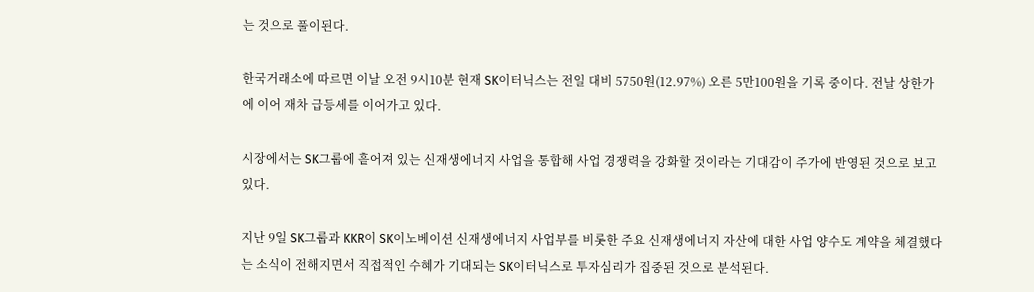는 것으로 풀이된다.

한국거래소에 따르면 이날 오전 9시10분 현재 SK이터닉스는 전일 대비 5750원(12.97%) 오른 5만100원을 기록 중이다. 전날 상한가에 이어 재차 급등세를 이어가고 있다.

시장에서는 SK그룹에 흩어져 있는 신재생에너지 사업을 통합해 사업 경쟁력을 강화할 것이라는 기대감이 주가에 반영된 것으로 보고 있다.

지난 9일 SK그룹과 KKR이 SK이노베이션 신재생에너지 사업부를 비롯한 주요 신재생에너지 자산에 대한 사업 양수도 계약을 체결했다는 소식이 전해지면서 직접적인 수혜가 기대되는 SK이터닉스로 투자심리가 집중된 것으로 분석된다.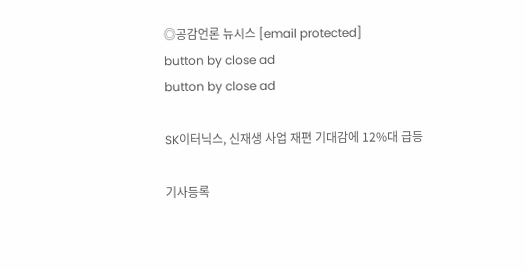◎공감언론 뉴시스 [email protected]
button by close ad
button by close ad

SK이터닉스, 신재생 사업 재편 기대감에 12%대 급등

기사등록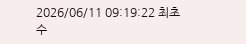2026/06/11 09:19:22 최초수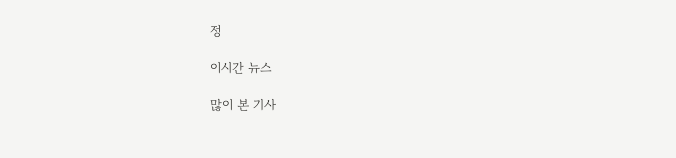정

이시간 뉴스

많이 본 기사